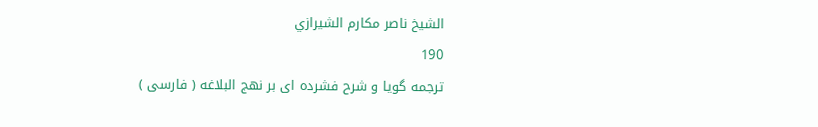الشيخ ناصر مكارم الشيرازي
190
ترجمه گويا و شرح فشرده اى بر نهج البلاغه ( فارسى )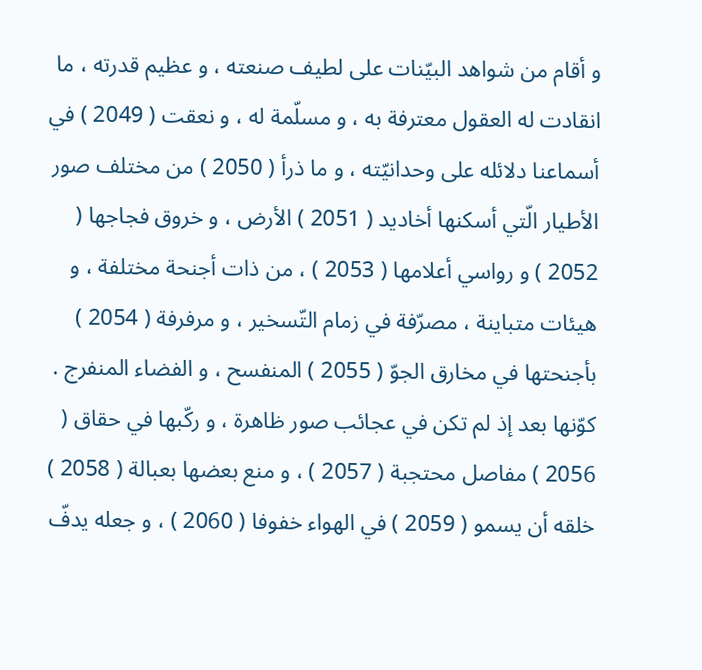و أقام من شواهد البيّنات على لطيف صنعته ، و عظيم قدرته ، ما انقادت له العقول معترفة به ، و مسلّمة له ، و نعقت ( 2049 ) في أسماعنا دلائله على وحدانيّته ، و ما ذرأ ( 2050 ) من مختلف صور الأطيار الّتي أسكنها أخاديد ( 2051 ) الأرض ، و خروق فجاجها ( 2052 ) و رواسي أعلامها ( 2053 ) ، من ذات أجنحة مختلفة ، و هيئات متباينة ، مصرّفة في زمام التّسخير ، و مرفرفة ( 2054 ) بأجنحتها في مخارق الجوّ ( 2055 ) المنفسح ، و الفضاء المنفرج . كوّنها بعد إذ لم تكن في عجائب صور ظاهرة ، و ركّبها في حقاق ( 2056 ) مفاصل محتجبة ( 2057 ) ، و منع بعضها بعبالة ( 2058 ) خلقه أن يسمو ( 2059 ) في الهواء خفوفا ( 2060 ) ، و جعله يدفّ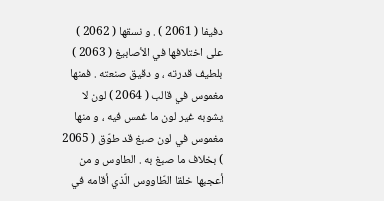دفيفا ( 2061 ) . و نسقها ( 2062 ) على اختلافها في الأصابيغ ( 2063 ) بلطيف قدرته ، و دقيق صنعته . فمنها مغموس في قالب ( 2064 ) لون لا يشوبه غير لون ما غمس فيه ، و منها مغموس في لون صبغ قد طوّق ( 2065 ) بخلاف ما صبغ به . الطاوس و من أعجبها خلقا الطّاووس الّذي أقامه في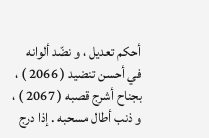أحكم تعديل ، و نضّد ألوانه في أحسن تنضيد ( 2066 ) ، بجناح أشرج قصبه ( 2067 ) ، و ذنب أطال مسحبه . إذا درج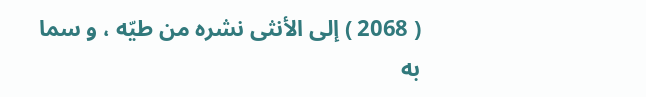( 2068 ) إلى الأنثى نشره من طيّه ، و سما به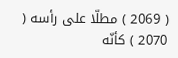( 2069 ) مطلّا على رأسه ( 2070 ) كأنّه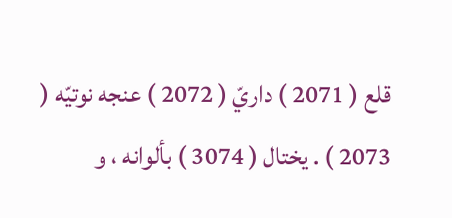قلع ( 2071 ) داريّ ( 2072 ) عنجه نوتيّه ( 2073 ) . يختال ( 3074 ) بألوانه ، و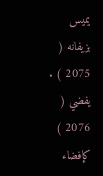يميس بزيفانه ( 2075 ) . يفضي ( 2076 ) كإفضاء